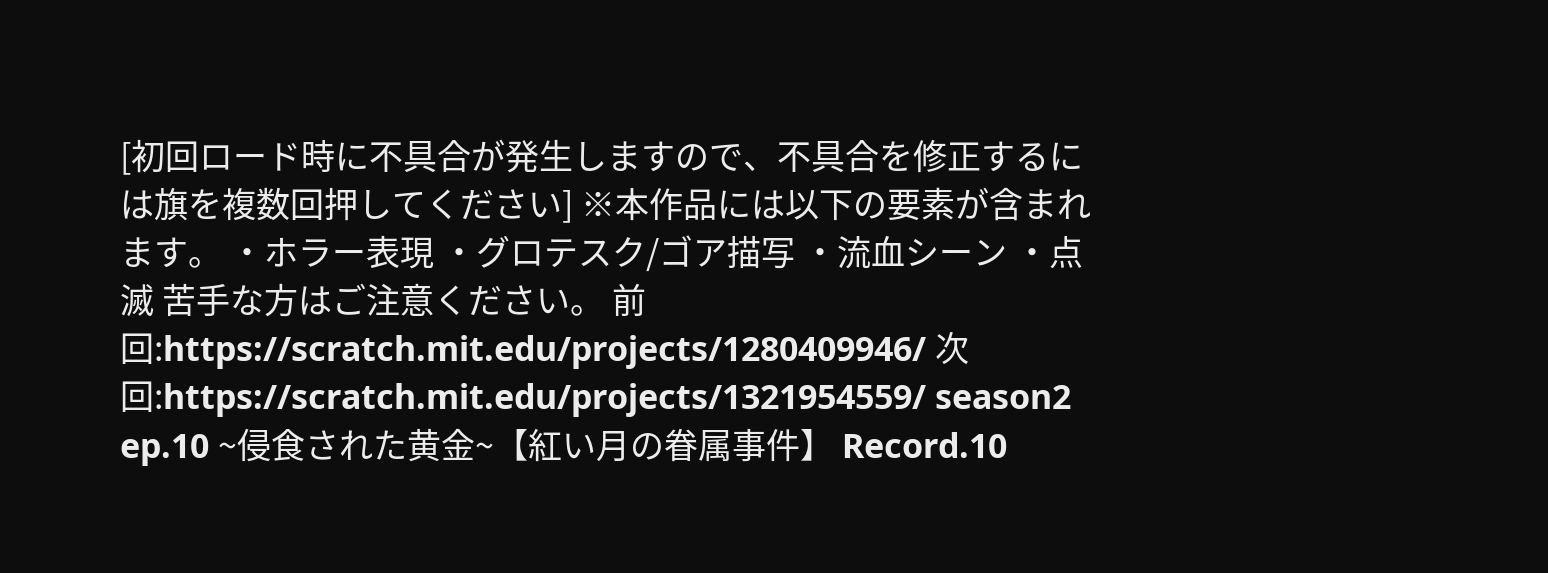[初回ロード時に不具合が発生しますので、不具合を修正するには旗を複数回押してください] ※本作品には以下の要素が含まれます。 ・ホラー表現 ・グロテスク/ゴア描写 ・流血シーン ・点滅 苦手な方はご注意ください。 前回:https://scratch.mit.edu/projects/1280409946/ 次回:https://scratch.mit.edu/projects/1321954559/ season2 ep.10 ~侵食された黄金~【紅い月の眷属事件】 Record.10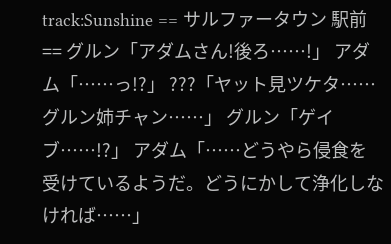track:Sunshine == サルファータウン 駅前 == グルン「アダムさん!後ろ……!」 アダム「……っ!?」 ???「ヤット見ツケタ……グルン姉チャン……」 グルン「ゲイブ……!?」 アダム「……どうやら侵食を受けているようだ。どうにかして浄化しなければ……」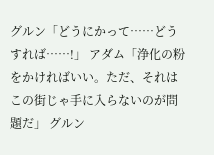グルン「どうにかって……どうすれば……!」 アダム「浄化の粉をかければいい。ただ、それはこの街じゃ手に入らないのが問題だ」 グルン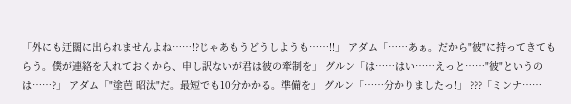「外にも迂闊に出られませんよね……!?じゃあもうどうしようも……!!」 アダム「……あぁ。だから"彼"に持ってきてもらう。僕が連絡を入れておくから、申し訳ないが君は彼の牽制を」 グルン「は……はい……えっと……"彼"というのは……?」 アダム「"塗芭 昭汰"だ。最短でも10分かかる。準備を」 グルン「……分かりましたっ!」 ???「ミンナ……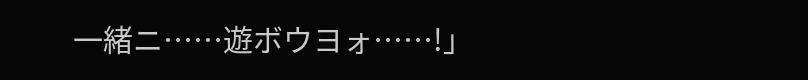一緒ニ……遊ボウヨォ……!」